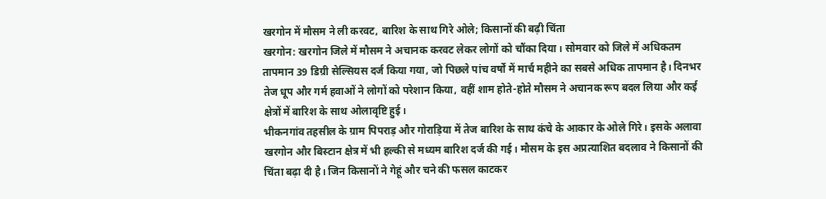खरगोन में मौसम ने ली करवट, बारिश के साथ गिरे ओले; किसानों की बढ़ी चिंता
खरगोन: खरगोन जिले में मौसम ने अचानक करवट लेकर लोगों को चौंका दिया। सोमवार को जिले में अधिकतम तापमान 39 डिग्री सेल्सियस दर्ज किया गया, जो पिछले पांच वर्षों में मार्च महीने का सबसे अधिक तापमान है। दिनभर तेज धूप और गर्म हवाओं ने लोगों को परेशान किया, वहीं शाम होते-होते मौसम ने अचानक रूप बदल लिया और कई क्षेत्रों में बारिश के साथ ओलावृष्टि हुई।
भीकनगांव तहसील के ग्राम पिपराड़ और गोराड़िया में तेज बारिश के साथ कंचे के आकार के ओले गिरे। इसके अलावा खरगोन और बिस्टान क्षेत्र में भी हल्की से मध्यम बारिश दर्ज की गई। मौसम के इस अप्रत्याशित बदलाव ने किसानों की चिंता बढ़ा दी है। जिन किसानों ने गेहूं और चने की फसल काटकर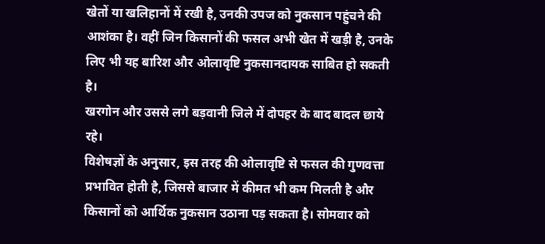खेतों या खलिहानों में रखी है, उनकी उपज को नुकसान पहुंचने की आशंका है। वहीं जिन किसानों की फसल अभी खेत में खड़ी है, उनके लिए भी यह बारिश और ओलावृष्टि नुकसानदायक साबित हो सकती है।
खरगोन और उससे लगे बड़वानी जिले में दोपहर के बाद बादल छाये रहे।
विशेषज्ञों के अनुसार, इस तरह की ओलावृष्टि से फसल की गुणवत्ता प्रभावित होती है, जिससे बाजार में कीमत भी कम मिलती है और किसानों को आर्थिक नुकसान उठाना पड़ सकता है। सोमवार को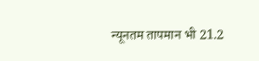न्यूनतम तापमान भी 21.2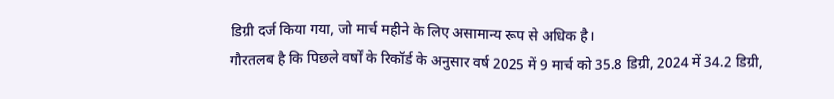डिग्री दर्ज किया गया, जो मार्च महीने के लिए असामान्य रूप से अधिक है।
गौरतलब है कि पिछले वर्षों के रिकॉर्ड के अनुसार वर्ष 2025 में 9 मार्च को 35.8 डिग्री, 2024 में 34.2 डिग्री,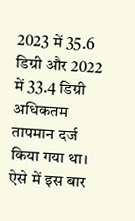2023 में 35.6 डिग्री और 2022 में 33.4 डिग्री अधिकतम तापमान दर्ज किया गया था। ऐसे में इस बार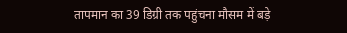तापमान का 39 डिग्री तक पहुंचना मौसम में बड़े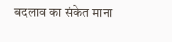बदलाव का संकेत माना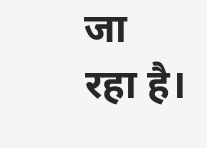जा रहा है।